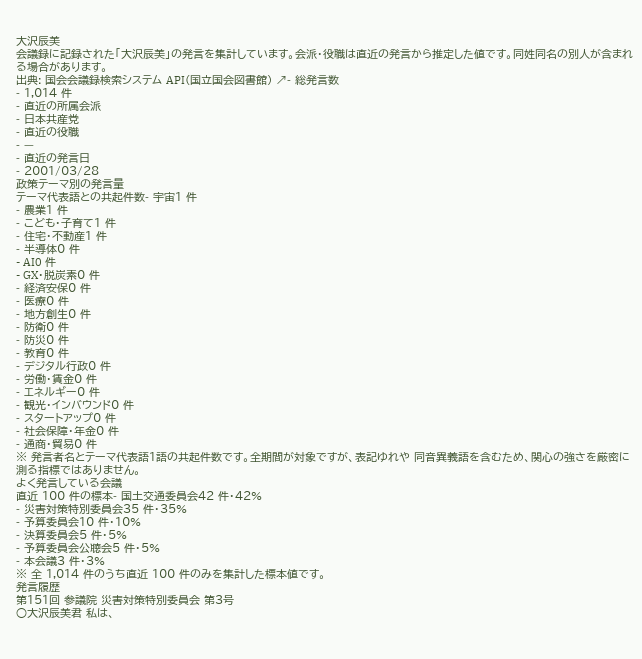大沢辰美
会議録に記録された「大沢辰美」の発言を集計しています。会派・役職は直近の発言から推定した値です。同姓同名の別人が含まれる場合があります。
出典: 国会会議録検索システム API(国立国会図書館) ↗- 総発言数
- 1,014 件
- 直近の所属会派
- 日本共産党
- 直近の役職
- —
- 直近の発言日
- 2001/03/28
政策テーマ別の発言量
テーマ代表語との共起件数- 宇宙1 件
- 農業1 件
- こども・子育て1 件
- 住宅・不動産1 件
- 半導体0 件
- AI0 件
- GX・脱炭素0 件
- 経済安保0 件
- 医療0 件
- 地方創生0 件
- 防衛0 件
- 防災0 件
- 教育0 件
- デジタル行政0 件
- 労働・賃金0 件
- エネルギー0 件
- 観光・インバウンド0 件
- スタートアップ0 件
- 社会保障・年金0 件
- 通商・貿易0 件
※ 発言者名とテーマ代表語1語の共起件数です。全期間が対象ですが、表記ゆれや 同音異義語を含むため、関心の強さを厳密に測る指標ではありません。
よく発言している会議
直近 100 件の標本- 国土交通委員会42 件・42%
- 災害対策特別委員会35 件・35%
- 予算委員会10 件・10%
- 決算委員会5 件・5%
- 予算委員会公聴会5 件・5%
- 本会議3 件・3%
※ 全 1,014 件のうち直近 100 件のみを集計した標本値です。
発言履歴
第151回 参議院 災害対策特別委員会 第3号
○大沢辰美君 私は、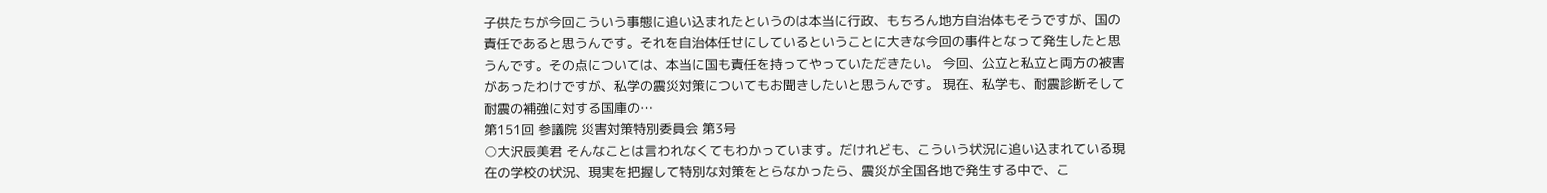子供たちが今回こういう事態に追い込まれたというのは本当に行政、もちろん地方自治体もそうですが、国の責任であると思うんです。それを自治体任せにしているということに大きな今回の事件となって発生したと思うんです。その点については、本当に国も責任を持ってやっていただきたい。 今回、公立と私立と両方の被害があったわけですが、私学の震災対策についてもお聞きしたいと思うんです。 現在、私学も、耐震診断そして耐震の補強に対する国庫の…
第151回 参議院 災害対策特別委員会 第3号
○大沢辰美君 そんなことは言われなくてもわかっています。だけれども、こういう状況に追い込まれている現在の学校の状況、現実を把握して特別な対策をとらなかったら、震災が全国各地で発生する中で、こ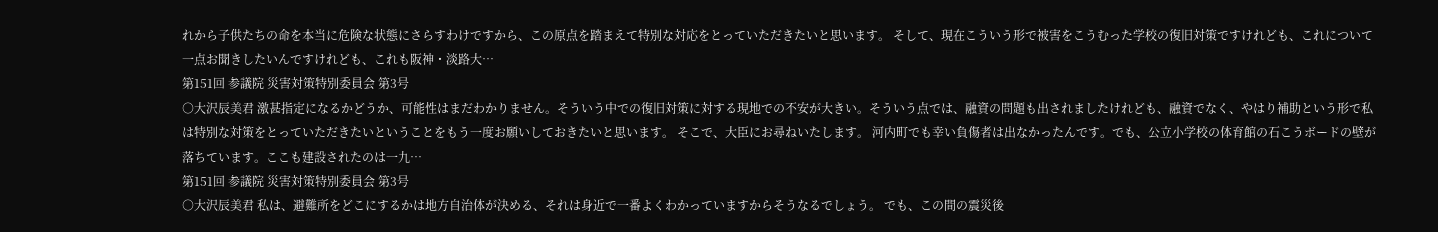れから子供たちの命を本当に危険な状態にさらすわけですから、この原点を踏まえて特別な対応をとっていただきたいと思います。 そして、現在こういう形で被害をこうむった学校の復旧対策ですけれども、これについて一点お聞きしたいんですけれども、これも阪神・淡路大…
第151回 参議院 災害対策特別委員会 第3号
○大沢辰美君 激甚指定になるかどうか、可能性はまだわかりません。そういう中での復旧対策に対する現地での不安が大きい。そういう点では、融資の問題も出されましたけれども、融資でなく、やはり補助という形で私は特別な対策をとっていただきたいということをもう一度お願いしておきたいと思います。 そこで、大臣にお尋ねいたします。 河内町でも幸い負傷者は出なかったんです。でも、公立小学校の体育館の石こうボードの壁が落ちています。ここも建設されたのは一九…
第151回 参議院 災害対策特別委員会 第3号
○大沢辰美君 私は、避難所をどこにするかは地方自治体が決める、それは身近で一番よくわかっていますからそうなるでしょう。 でも、この間の震災後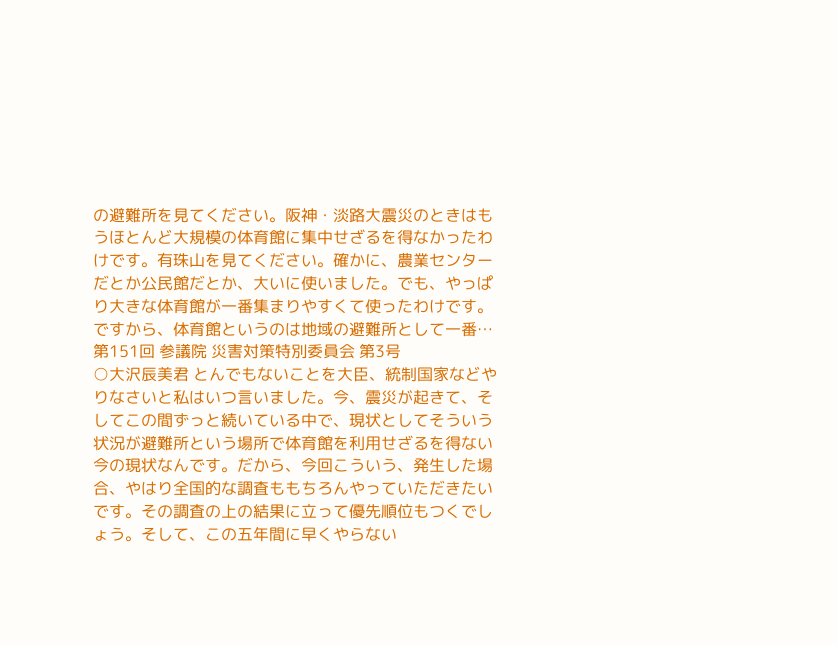の避難所を見てください。阪神・淡路大震災のときはもうほとんど大規模の体育館に集中せざるを得なかったわけです。有珠山を見てください。確かに、農業センターだとか公民館だとか、大いに使いました。でも、やっぱり大きな体育館が一番集まりやすくて使ったわけです。 ですから、体育館というのは地域の避難所として一番…
第151回 参議院 災害対策特別委員会 第3号
○大沢辰美君 とんでもないことを大臣、統制国家などやりなさいと私はいつ言いました。今、震災が起きて、そしてこの間ずっと続いている中で、現状としてそういう状況が避難所という場所で体育館を利用せざるを得ない今の現状なんです。だから、今回こういう、発生した場合、やはり全国的な調査ももちろんやっていただきたいです。その調査の上の結果に立って優先順位もつくでしょう。そして、この五年間に早くやらない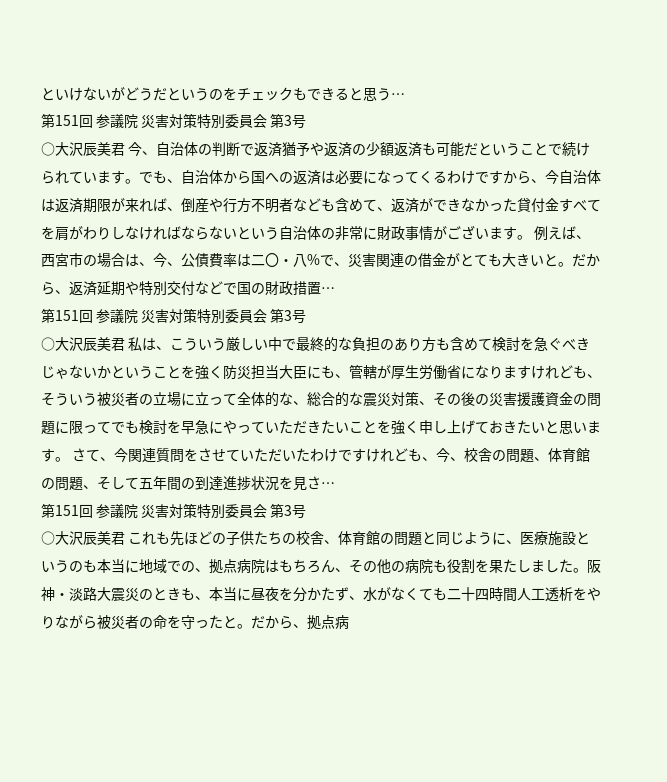といけないがどうだというのをチェックもできると思う…
第151回 参議院 災害対策特別委員会 第3号
○大沢辰美君 今、自治体の判断で返済猶予や返済の少額返済も可能だということで続けられています。でも、自治体から国への返済は必要になってくるわけですから、今自治体は返済期限が来れば、倒産や行方不明者なども含めて、返済ができなかった貸付金すべてを肩がわりしなければならないという自治体の非常に財政事情がございます。 例えば、西宮市の場合は、今、公債費率は二〇・八%で、災害関連の借金がとても大きいと。だから、返済延期や特別交付などで国の財政措置…
第151回 参議院 災害対策特別委員会 第3号
○大沢辰美君 私は、こういう厳しい中で最終的な負担のあり方も含めて検討を急ぐべきじゃないかということを強く防災担当大臣にも、管轄が厚生労働省になりますけれども、そういう被災者の立場に立って全体的な、総合的な震災対策、その後の災害援護資金の問題に限ってでも検討を早急にやっていただきたいことを強く申し上げておきたいと思います。 さて、今関連質問をさせていただいたわけですけれども、今、校舎の問題、体育館の問題、そして五年間の到達進捗状況を見さ…
第151回 参議院 災害対策特別委員会 第3号
○大沢辰美君 これも先ほどの子供たちの校舎、体育館の問題と同じように、医療施設というのも本当に地域での、拠点病院はもちろん、その他の病院も役割を果たしました。阪神・淡路大震災のときも、本当に昼夜を分かたず、水がなくても二十四時間人工透析をやりながら被災者の命を守ったと。だから、拠点病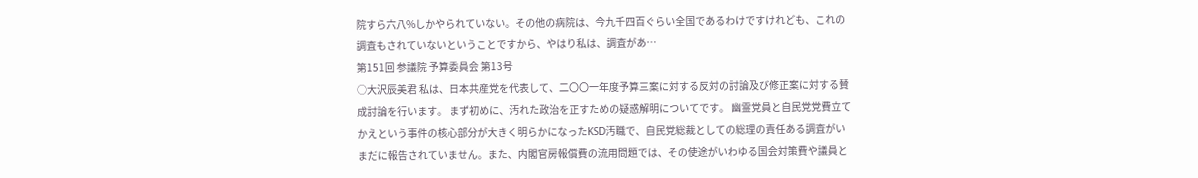院すら六八%しかやられていない。その他の病院は、今九千四百ぐらい全国であるわけですけれども、これの調査もされていないということですから、やはり私は、調査があ…
第151回 参議院 予算委員会 第13号
○大沢辰美君 私は、日本共産党を代表して、二〇〇一年度予算三案に対する反対の討論及び修正案に対する賛成討論を行います。 まず初めに、汚れた政治を正すための疑惑解明についてです。 幽霊党員と自民党党費立てかえという事件の核心部分が大きく明らかになったKSD汚職で、自民党総裁としての総理の責任ある調査がいまだに報告されていません。また、内閣官房報償費の流用問題では、その使途がいわゆる国会対策費や議員と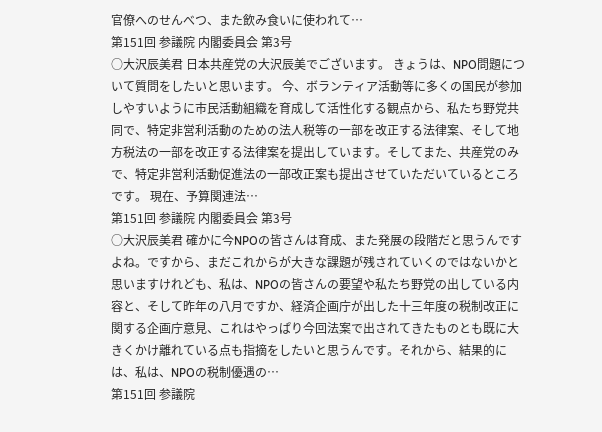官僚へのせんべつ、また飲み食いに使われて…
第151回 参議院 内閣委員会 第3号
○大沢辰美君 日本共産党の大沢辰美でございます。 きょうは、NPO問題について質問をしたいと思います。 今、ボランティア活動等に多くの国民が参加しやすいように市民活動組織を育成して活性化する観点から、私たち野党共同で、特定非営利活動のための法人税等の一部を改正する法律案、そして地方税法の一部を改正する法律案を提出しています。そしてまた、共産党のみで、特定非営利活動促進法の一部改正案も提出させていただいているところです。 現在、予算関連法…
第151回 参議院 内閣委員会 第3号
○大沢辰美君 確かに今NPOの皆さんは育成、また発展の段階だと思うんですよね。ですから、まだこれからが大きな課題が残されていくのではないかと思いますけれども、私は、NPOの皆さんの要望や私たち野党の出している内容と、そして昨年の八月ですか、経済企画庁が出した十三年度の税制改正に関する企画庁意見、これはやっぱり今回法案で出されてきたものとも既に大きくかけ離れている点も指摘をしたいと思うんです。それから、結果的には、私は、NPOの税制優遇の…
第151回 参議院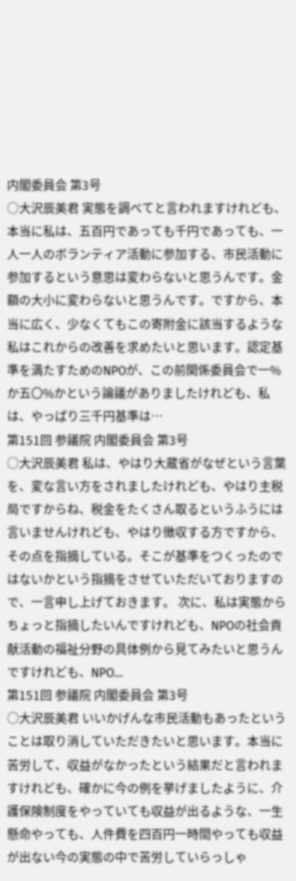内閣委員会 第3号
○大沢辰美君 実態を調べてと言われますけれども、本当に私は、五百円であっても千円であっても、一人一人のボランティア活動に参加する、市民活動に参加するという意思は変わらないと思うんです。金額の大小に変わらないと思うんです。ですから、本当に広く、少なくてもこの寄附金に該当するような私はこれからの改善を求めたいと思います。認定基準を満たすためのNPOが、この前関係委員会で一%か五〇%かという論議がありましたけれども、私は、やっぱり三千円基準は…
第151回 参議院 内閣委員会 第3号
○大沢辰美君 私は、やはり大蔵省がなぜという言葉を、変な言い方をされましたけれども、やはり主税局ですからね、税金をたくさん取るというふうには言いませんけれども、やはり徴収する方ですから、その点を指摘している。そこが基準をつくったのではないかという指摘をさせていただいておりますので、一言申し上げておきます。 次に、私は実態からちょっと指摘したいんですけれども、NPOの社会貢献活動の福祉分野の具体例から見てみたいと思うんですけれども、NPO…
第151回 参議院 内閣委員会 第3号
○大沢辰美君 いいかげんな市民活動もあったということは取り消していただきたいと思います。本当に苦労して、収益がなかったという結果だと言われますけれども、確かに今の例を挙げましたように、介護保険制度をやっていても収益が出るような、一生懸命やっても、人件費を四百円一時間やっても収益が出ない今の実態の中で苦労していらっしゃ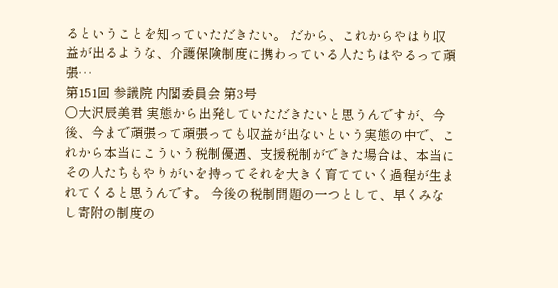るということを知っていただきたい。 だから、これからやはり収益が出るような、介護保険制度に携わっている人たちはやるって頑張…
第151回 参議院 内閣委員会 第3号
○大沢辰美君 実態から出発していただきたいと思うんですが、今後、今まで頑張って頑張っても収益が出ないという実態の中で、これから本当にこういう税制優遇、支援税制ができた場合は、本当にその人たちもやりがいを持ってそれを大きく育てていく過程が生まれてくると思うんです。 今後の税制問題の一つとして、早くみなし寄附の制度の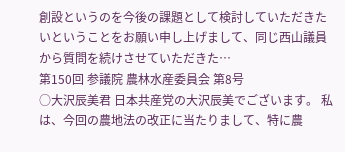創設というのを今後の課題として検討していただきたいということをお願い申し上げまして、同じ西山議員から質問を続けさせていただきた…
第150回 参議院 農林水産委員会 第8号
○大沢辰美君 日本共産党の大沢辰美でございます。 私は、今回の農地法の改正に当たりまして、特に農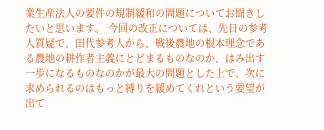業生産法人の要件の規制緩和の問題についてお聞きしたいと思います。 今回の改正については、先日の参考人質疑で、田代参考人から、戦後農地の根本理念である農地の耕作者主義にとどまるものなのか、はみ出す一歩になるものなのかが最大の問題とした上で、次に求められるのはもっと縛りを緩めてくれという要望が出て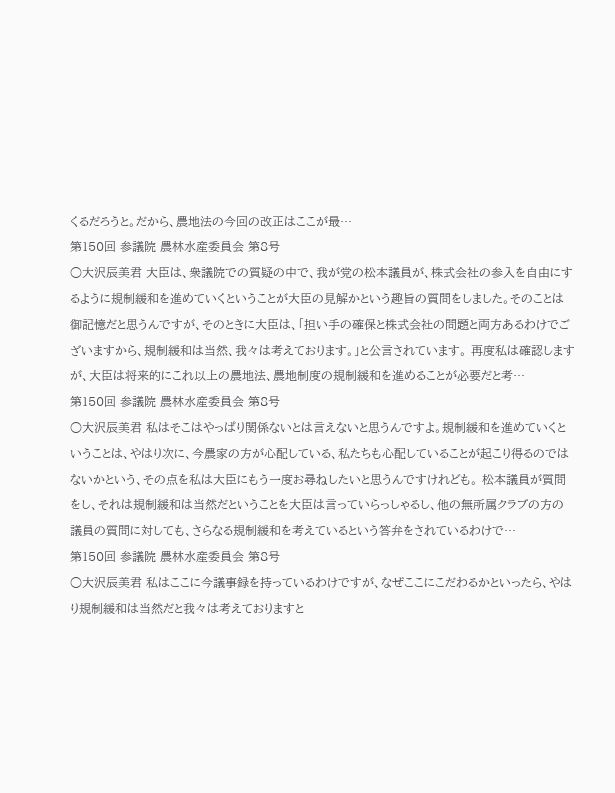くるだろうと。だから、農地法の今回の改正はここが最…
第150回 参議院 農林水産委員会 第8号
○大沢辰美君 大臣は、衆議院での質疑の中で、我が党の松本議員が、株式会社の参入を自由にするように規制緩和を進めていくということが大臣の見解かという趣旨の質問をしました。そのことは御記憶だと思うんですが、そのときに大臣は、「担い手の確保と株式会社の問題と両方あるわけでございますから、規制緩和は当然、我々は考えております。」と公言されています。 再度私は確認しますが、大臣は将来的にこれ以上の農地法、農地制度の規制緩和を進めることが必要だと考…
第150回 参議院 農林水産委員会 第8号
○大沢辰美君 私はそこはやっぱり関係ないとは言えないと思うんですよ。規制緩和を進めていくということは、やはり次に、今農家の方が心配している、私たちも心配していることが起こり得るのではないかという、その点を私は大臣にもう一度お尋ねしたいと思うんですけれども。 松本議員が質問をし、それは規制緩和は当然だということを大臣は言っていらっしゃるし、他の無所属クラブの方の議員の質問に対しても、さらなる規制緩和を考えているという答弁をされているわけで…
第150回 参議院 農林水産委員会 第8号
○大沢辰美君 私はここに今議事録を持っているわけですが、なぜここにこだわるかといったら、やはり規制緩和は当然だと我々は考えておりますと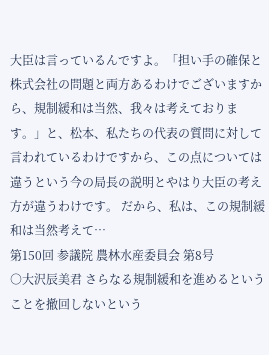大臣は言っているんですよ。「担い手の確保と株式会社の問題と両方あるわけでございますから、規制緩和は当然、我々は考えております。」と、松本、私たちの代表の質問に対して言われているわけですから、この点については違うという今の局長の説明とやはり大臣の考え方が違うわけです。 だから、私は、この規制緩和は当然考えて…
第150回 参議院 農林水産委員会 第8号
○大沢辰美君 さらなる規制緩和を進めるということを撤回しないという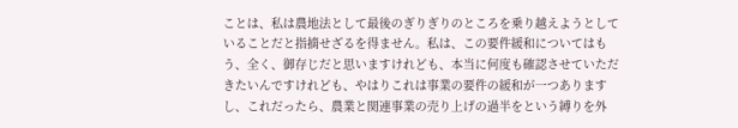ことは、私は農地法として最後のぎりぎりのところを乗り越えようとしていることだと指摘せざるを得ません。私は、この要件緩和についてはもう、全く、御存じだと思いますけれども、本当に何度も確認させていただきたいんですけれども、やはりこれは事業の要件の緩和が一つありますし、これだったら、農業と関連事業の売り上げの過半をという縛りを外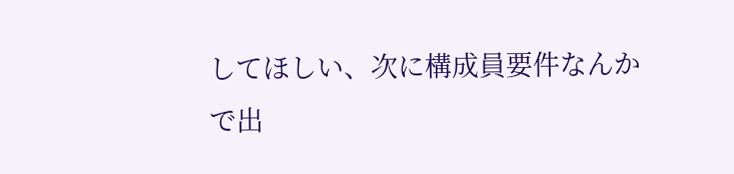してほしい、次に構成員要件なんかで出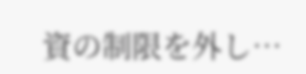資の制限を外し…